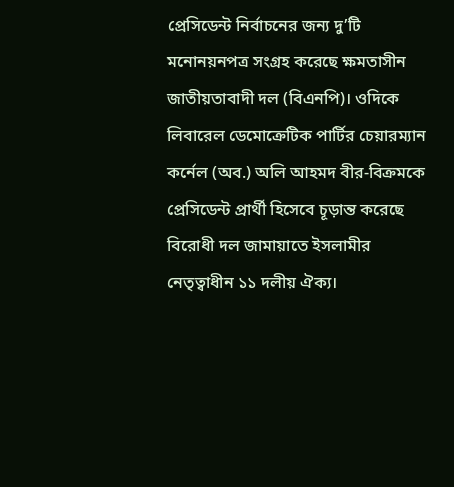প্রেসিডেন্ট নির্বাচনের জন্য দু’টি মনোনয়নপত্র সংগ্রহ করেছে ক্ষমতাসীন জাতীয়তাবাদী দল (বিএনপি)। ওদিকে
লিবারেল ডেমোক্রেটিক পার্টির চেয়ারম্যান কর্নেল (অব.) অলি আহমদ বীর-বিক্রমকে প্রেসিডেন্ট প্রার্থী হিসেবে চূড়ান্ত করেছে বিরোধী দল জামায়াতে ইসলামীর নেতৃত্বাধীন ১১ দলীয় ঐক্য।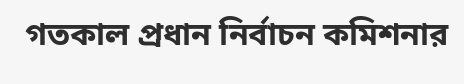গতকাল প্রধান নির্বাচন কমিশনার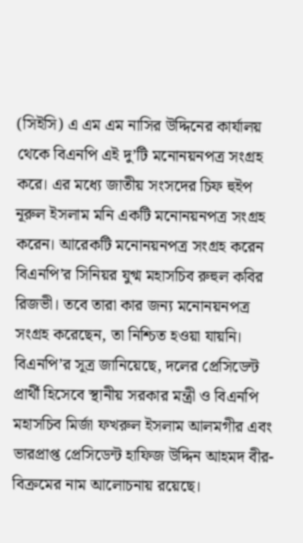(সিইসি) এ এম এম নাসির উদ্দিনের কার্যালয় থেকে বিএনপি এই দু’টি মনোনয়নপত্র সংগ্রহ করে। এর মধ্যে জাতীয় সংসদের চিফ হুইপ নূরুল ইসলাম মনি একটি মনোনয়নপত্র সংগ্রহ করেন। আরেকটি মনোনয়নপত্র সংগ্রহ করেন বিএনপি’র সিনিয়র যুগ্ম মহাসচিব রুহুল কবির রিজভী। তবে তারা কার জন্য মনোনয়নপত্র সংগ্রহ করেছেন, তা নিশ্চিত হওয়া যায়নি। বিএনপি’র সূত্র জানিয়েছে, দলের প্রেসিডেন্ট প্রার্থী হিসেবে স্থানীয় সরকার মন্ত্রী ও বিএনপি মহাসচিব মির্জা ফখরুল ইসলাম আলমগীর এবং ভারপ্রাপ্ত প্রেসিডেন্ট হাফিজ উদ্দিন আহমদ বীর-বিক্রমের নাম আলোচনায় রয়েছে।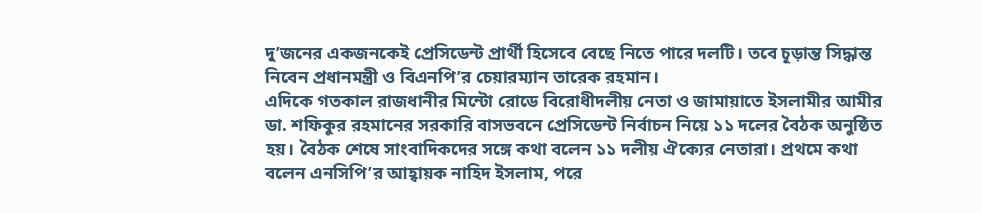দু’জনের একজনকেই প্রেসিডেন্ট প্রার্থী হিসেবে বেছে নিতে পারে দলটি। তবে চূড়ান্ত সিদ্ধান্ত নিবেন প্রধানমন্ত্রী ও বিএনপি’র চেয়ারম্যান তারেক রহমান।
এদিকে গতকাল রাজধানীর মিন্টো রোডে বিরোধীদলীয় নেতা ও জামায়াতে ইসলামীর আমীর ডা. শফিকুর রহমানের সরকারি বাসভবনে প্রেসিডেন্ট নির্বাচন নিয়ে ১১ দলের বৈঠক অনুষ্ঠিত হয়। বৈঠক শেষে সাংবাদিকদের সঙ্গে কথা বলেন ১১ দলীয় ঐক্যের নেতারা। প্রথমে কথা বলেন এনসিপি’র আহ্বায়ক নাহিদ ইসলাম, পরে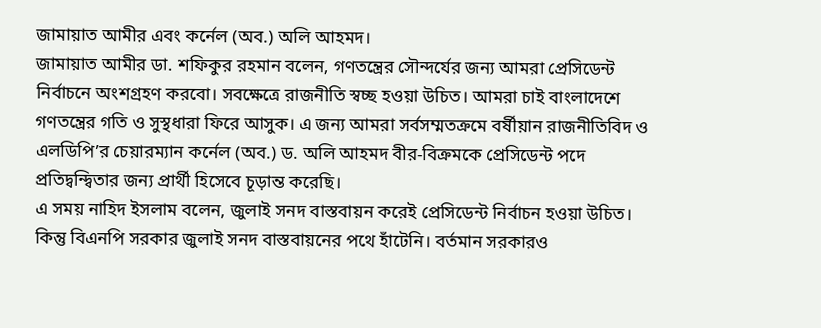জামায়াত আমীর এবং কর্নেল (অব.) অলি আহমদ।
জামায়াত আমীর ডা. শফিকুর রহমান বলেন, গণতন্ত্রের সৌন্দর্যের জন্য আমরা প্রেসিডেন্ট নির্বাচনে অংশগ্রহণ করবো। সবক্ষেত্রে রাজনীতি স্বচ্ছ হওয়া উচিত। আমরা চাই বাংলাদেশে গণতন্ত্রের গতি ও সুস্থধারা ফিরে আসুক। এ জন্য আমরা সর্বসম্মতক্রমে বর্ষীয়ান রাজনীতিবিদ ও এলডিপি’র চেয়ারম্যান কর্নেল (অব.) ড. অলি আহমদ বীর-বিক্রমকে প্রেসিডেন্ট পদে প্রতিদ্বন্দ্বিতার জন্য প্রার্থী হিসেবে চূড়ান্ত করেছি।
এ সময় নাহিদ ইসলাম বলেন, জুলাই সনদ বাস্তবায়ন করেই প্রেসিডেন্ট নির্বাচন হওয়া উচিত। কিন্তু বিএনপি সরকার জুলাই সনদ বাস্তবায়নের পথে হাঁটেনি। বর্তমান সরকারও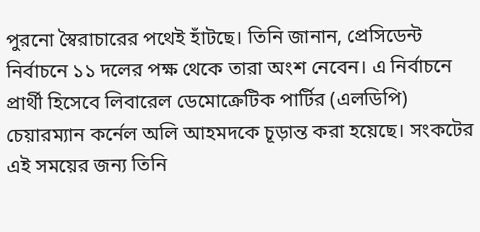পুরনো স্বৈরাচারের পথেই হাঁটছে। তিনি জানান, প্রেসিডেন্ট নির্বাচনে ১১ দলের পক্ষ থেকে তারা অংশ নেবেন। এ নির্বাচনে প্রার্থী হিসেবে লিবারেল ডেমোক্রেটিক পার্টির (এলডিপি) চেয়ারম্যান কর্নেল অলি আহমদকে চূড়ান্ত করা হয়েছে। সংকটের এই সময়ের জন্য তিনি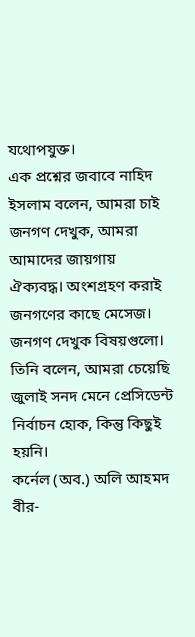যথোপযুক্ত।
এক প্রশ্নের জবাবে নাহিদ ইসলাম বলেন, আমরা চাই জনগণ দেখুক, আমরা আমাদের জায়গায় ঐক্যবদ্ধ। অংশগ্রহণ করাই জনগণের কাছে মেসেজ। জনগণ দেখুক বিষয়গুলো। তিনি বলেন, আমরা চেয়েছি জুলাই সনদ মেনে প্রেসিডেন্ট নির্বাচন হোক, কিন্তু কিছুই হয়নি।
কর্নেল (অব.) অলি আহমদ বীর-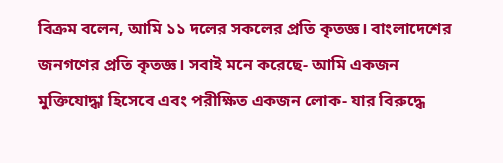বিক্রম বলেন, আমি ১১ দলের সকলের প্রতি কৃতজ্ঞ। বাংলাদেশের জনগণের প্রতি কৃতজ্ঞ। সবাই মনে করেছে- আমি একজন মুক্তিযোদ্ধা হিসেবে এবং পরীক্ষিত একজন লোক- যার বিরুদ্ধে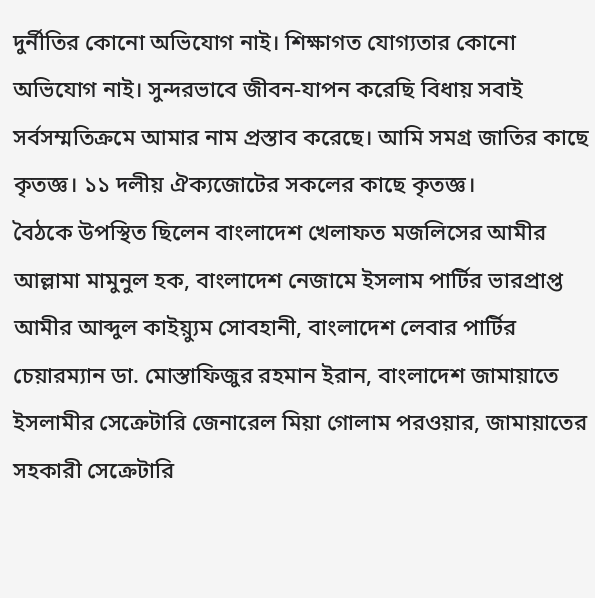দুর্নীতির কোনো অভিযোগ নাই। শিক্ষাগত যোগ্যতার কোনো অভিযোগ নাই। সুন্দরভাবে জীবন-যাপন করেছি বিধায় সবাই সর্বসম্মতিক্রমে আমার নাম প্রস্তাব করেছে। আমি সমগ্র জাতির কাছে কৃতজ্ঞ। ১১ দলীয় ঐক্যজোটের সকলের কাছে কৃতজ্ঞ।
বৈঠকে উপস্থিত ছিলেন বাংলাদেশ খেলাফত মজলিসের আমীর আল্লামা মামুনুল হক, বাংলাদেশ নেজামে ইসলাম পার্টির ভারপ্রাপ্ত আমীর আব্দুল কাইয়্যুম সোবহানী, বাংলাদেশ লেবার পার্টির চেয়ারম্যান ডা. মোস্তাফিজুর রহমান ইরান, বাংলাদেশ জামায়াতে ইসলামীর সেক্রেটারি জেনারেল মিয়া গোলাম পরওয়ার, জামায়াতের সহকারী সেক্রেটারি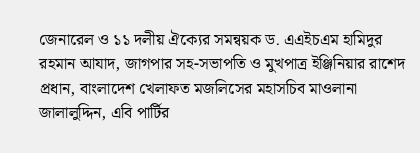জেনারেল ও ১১ দলীয় ঐক্যের সমন্বয়ক ড. এএইচএম হামিদুর রহমান আযাদ, জাগপার সহ-সভাপতি ও মুখপাত্র ইঞ্জিনিয়ার রাশেদ প্রধান, বাংলাদেশ খেলাফত মজলিসের মহাসচিব মাওলানা জালালুদ্দিন, এবি পার্টির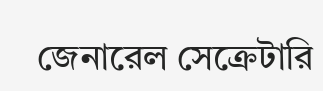জেনারেল সেক্রেটারি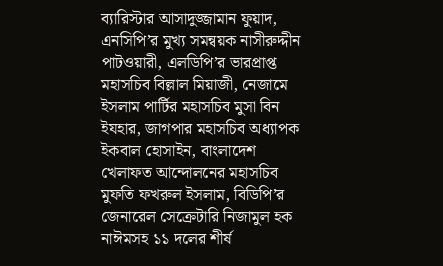ব্যারিস্টার আসাদুজ্জামান ফুয়াদ, এনসিপি’র মুখ্য সমন্বয়ক নাসীরুদ্দীন পাটওয়ারী, এলডিপি’র ভারপ্রাপ্ত মহাসচিব বিল্লাল মিয়াজী, নেজামে ইসলাম পার্টির মহাসচিব মুসা বিন ইযহার, জাগপার মহাসচিব অধ্যাপক ইকবাল হোসাইন, বাংলাদেশ খেলাফত আন্দোলনের মহাসচিব মুফতি ফখরুল ইসলাম, বিডিপি’র জেনারেল সেক্রেটারি নিজামুল হক নাঈমসহ ১১ দলের শীর্ষ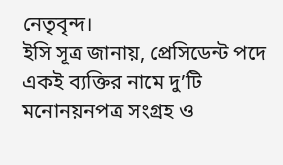নেতৃবৃন্দ।
ইসি সূত্র জানায়, প্রেসিডেন্ট পদে একই ব্যক্তির নামে দু’টি মনোনয়নপত্র সংগ্রহ ও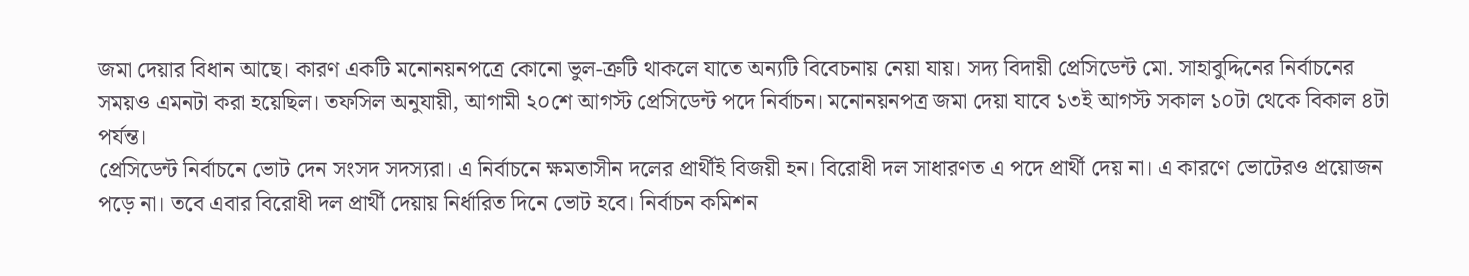জমা দেয়ার বিধান আছে। কারণ একটি মনোনয়নপত্রে কোনো ভুল-ত্রুটি থাকলে যাতে অন্যটি বিবেচনায় নেয়া যায়। সদ্য বিদায়ী প্রেসিডেন্ট মো. সাহাবুদ্দিনের নির্বাচনের সময়ও এমনটা করা হয়েছিল। তফসিল অনুযায়ী, আগামী ২০শে আগস্ট প্রেসিডেন্ট পদে নির্বাচন। মনোনয়নপত্র জমা দেয়া যাবে ১৩ই আগস্ট সকাল ১০টা থেকে বিকাল ৪টা পর্যন্ত।
প্রেসিডেন্ট নির্বাচনে ভোট দেন সংসদ সদস্যরা। এ নির্বাচনে ক্ষমতাসীন দলের প্রার্থীই বিজয়ী হন। বিরোধী দল সাধারণত এ পদে প্রার্থী দেয় না। এ কারণে ভোটেরও প্রয়োজন পড়ে না। তবে এবার বিরোধী দল প্রার্থী দেয়ায় নির্ধারিত দিনে ভোট হবে। নির্বাচন কমিশন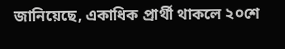জানিয়েছে, একাধিক প্রার্থী থাকলে ২০শে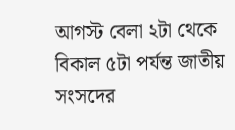আগস্ট বেলা ২টা থেকে বিকাল ৫টা পর্যন্ত জাতীয় সংসদের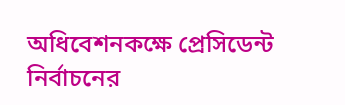অধিবেশনকক্ষে প্রেসিডেন্ট নির্বাচনের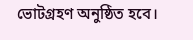ভোটগ্রহণ অনুষ্ঠিত হবে।